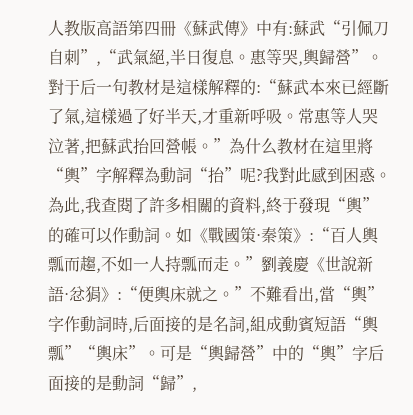人教版高語第四冊《蘇武傳》中有:蘇武“引佩刀自刺”,“武氣絕,半日復息。惠等哭,輿歸營”。對于后一句教材是這樣解釋的:“蘇武本來已經斷了氣,這樣過了好半天,才重新呼吸。常惠等人哭泣著,把蘇武抬回營帳。”為什么教材在這里將“輿”字解釋為動詞“抬”呢?我對此感到困惑。
為此,我查閱了許多相關的資料,終于發現“輿”的確可以作動詞。如《戰國策·秦策》:“百人輿瓢而趨,不如一人持瓢而走。”劉義慶《世說新語·忿狷》:“便輿床就之。”不難看出,當“輿”字作動詞時,后面接的是名詞,組成動賓短語“輿瓢”“輿床”。可是“輿歸營”中的“輿”字后面接的是動詞“歸”,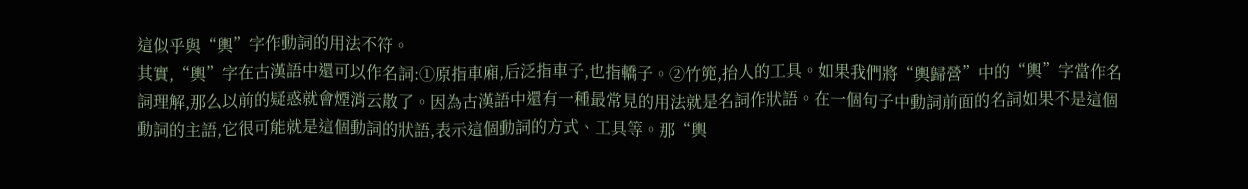這似乎與“輿”字作動詞的用法不符。
其實,“輿”字在古漢語中還可以作名詞:①原指車廂,后泛指車子,也指轎子。②竹篼,抬人的工具。如果我們將“輿歸營”中的“輿”字當作名詞理解,那么以前的疑惑就會煙消云散了。因為古漢語中還有一種最常見的用法就是名詞作狀語。在一個句子中動詞前面的名詞如果不是這個動詞的主語,它很可能就是這個動詞的狀語,表示這個動詞的方式、工具等。那“輿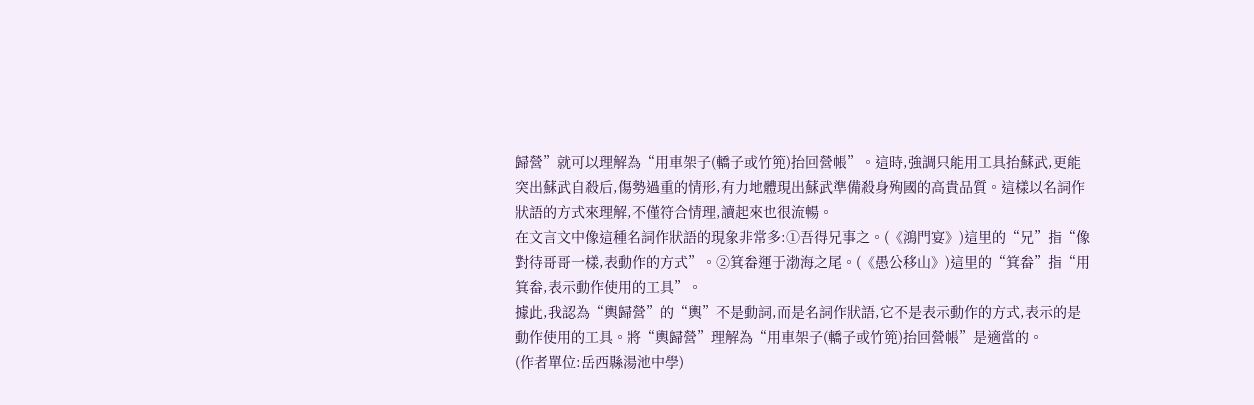歸營”就可以理解為“用車架子(轎子或竹篼)抬回營帳”。這時,強調只能用工具抬蘇武,更能突出蘇武自殺后,傷勢過重的情形,有力地體現出蘇武準備殺身殉國的高貴品質。這樣以名詞作狀語的方式來理解,不僅符合情理,讀起來也很流暢。
在文言文中像這種名詞作狀語的現象非常多:①吾得兄事之。(《鴻門宴》)這里的“兄”指“像對待哥哥一樣,表動作的方式”。②箕畚運于渤海之尾。(《愚公移山》)這里的“箕畚”指“用箕畚,表示動作使用的工具”。
據此,我認為“輿歸營”的“輿”不是動詞,而是名詞作狀語,它不是表示動作的方式,表示的是動作使用的工具。將“輿歸營”理解為“用車架子(轎子或竹篼)抬回營帳”是適當的。
(作者單位:岳西縣湯池中學)